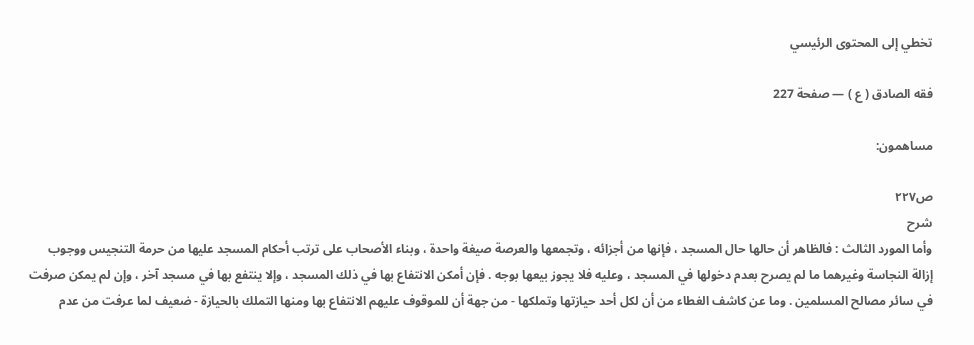تخطي إلى المحتوى الرئيسي

فقه الصادق ( ع ) — صفحة 227

مساهمون:

ص٢٢٧
شرح
وأما المورد الثالث : فالظاهر أن حالها حال المسجد ، فإنها من أجزائه ، وتجمعها والعرصة صيغة واحدة ، وبناء الأصحاب على ترتب أحكام المسجد عليها من حرمة التنجيس ووجوب إزالة النجاسة وغيرهما ما لم يصرح بعدم دخولها في المسجد ، وعليه فلا يجوز بيعها بوجه . فإن أمكن الانتفاع بها في ذلك المسجد ، وإلا ينتفع بها في مسجد آخر ، وإن لم يمكن صرفت في سائر مصالح المسلمين . وما عن كاشف الغطاء من أن لكل أحد حيازتها وتملكها - من جهة أن للموقوف عليهم الانتفاع بها ومنها التملك بالحيازة - ضعيف لما عرفت من عدم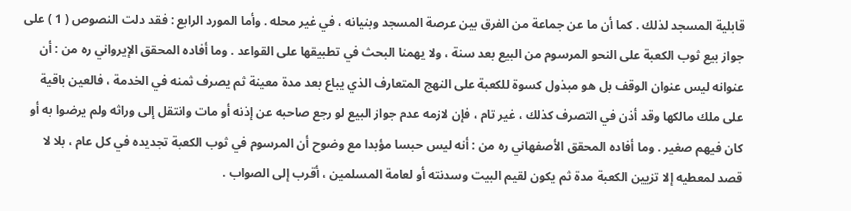قابلية المسجد لذلك . كما أن ما عن جماعة من الفرق بين عرصة المسجد وبنيانه ، في غير محله . وأما المورد الرابع : فقد دلت النصوص ( 1 ) على جواز بيع ثوب الكعبة على النحو المرسوم من البيع بعد سنة ، ولا يهمنا البحث في تطبيقها على القواعد . وما أفاده المحقق الإيرواني ره من : أن عنوانه ليس عنوان الوقف بل هو مبذول كسوة للكعبة على النهج المتعارف الذي يباع بعد مدة معينة ثم يصرف ثمنه في الخدمة ، فالعين باقية على ملك مالكها وقد أذن في التصرف كذلك ، غير تام ، فإن لازمه عدم جواز البيع لو رجع صاحبه عن إذنه أو مات وانتقل إلى وراثه ولم يرضوا به أو كان فيهم صغير . وما أفاده المحقق الأصفهاني ره من : أنه ليس حبسا مؤبدا مع وضوح أن المرسوم في ثوب الكعبة تجديده في كل عام ، بلا لا قصد لمعطيه إلا تزيين الكعبة مدة ثم يكون لقيم البيت وسدنته أو لعامة المسلمين ، أقرب إلى الصواب .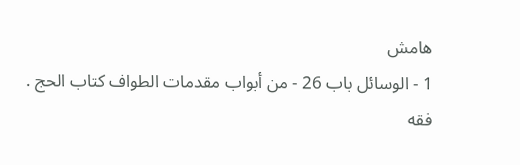هامش
1 - الوسائل باب 26 - من أبواب مقدمات الطواف كتاب الحج .
فقه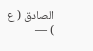الصادق ( ع ) —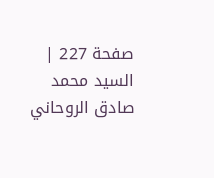صفحة 227 | السيد محمد صادق الروحاني